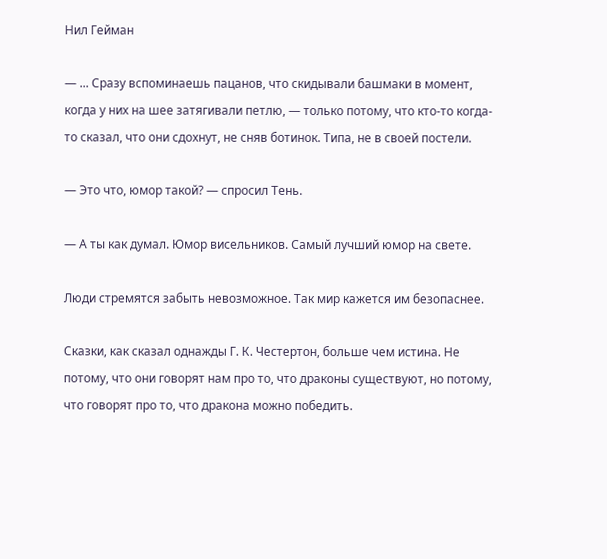Нил Гейман

— ... Сразу вспоминаешь пацанов, что скидывали башмаки в момент, когда у них на шее затягивали петлю, — только потому, что кто-то когда-то сказал, что они сдохнут, не сняв ботинок. Типа, не в своей постели.

— Это что, юмор такой? — спросил Тень.

— А ты как думал. Юмор висельников. Самый лучший юмор на свете.

Люди стремятся забыть невозможное. Так мир кажется им безопаснее.

Сказки, как сказал однажды Г. К. Честертон, больше чем истина. Не потому, что они говорят нам про то, что драконы существуют, но потому, что говорят про то, что дракона можно победить.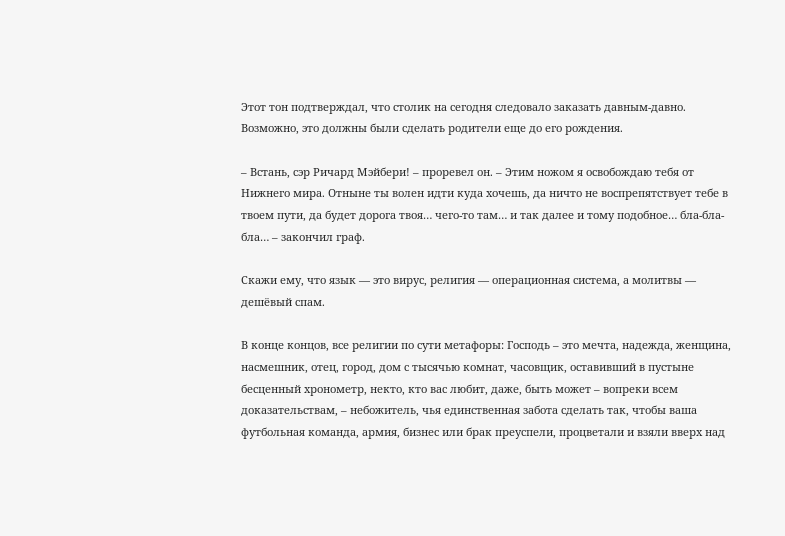Этот тон подтверждал, что столик на сегодня следовало заказать давным-давно. Возможно, это должны были сделать родители еще до его рождения.

– Встань, сэр Ричард Мэйбери! – проревел он. – Этим ножом я освобождаю тебя от Нижнего мира. Отныне ты волен идти куда хочешь, да ничто не воспрепятствует тебе в твоем пути, да будет дорога твоя… чего-то там… и так далее и тому подобное… бла-бла-бла… – закончил граф.

Скажи ему, что язык — это вирус, религия — операционная система, а молитвы — дешёвый спам.

В конце концов, все религии по сути метафоры: Господь – это мечта, надежда, женщина, насмешник, отец, город, дом с тысячью комнат, часовщик, оставивший в пустыне бесценный хронометр, некто, кто вас любит, даже, быть может – вопреки всем доказательствам, – небожитель, чья единственная забота сделать так, чтобы ваша футбольная команда, армия, бизнес или брак преуспели, процветали и взяли вверх над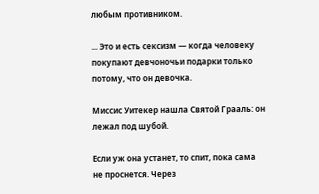любым противником.

... Это и есть сексизм — когда человеку покупают девчоночьи подарки только потому, что он девочка.

Миссис Уитекер нашла Святой Грааль: он лежал под шубой.

Если уж она устанет, то спит, пока сама не проснется. Через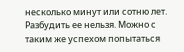несколько минут или сотню лет. Разбудить ее нельзя. Можно с таким же успехом попытаться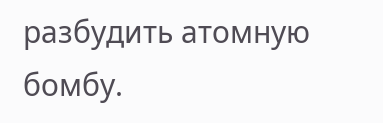разбудить атомную бомбу.